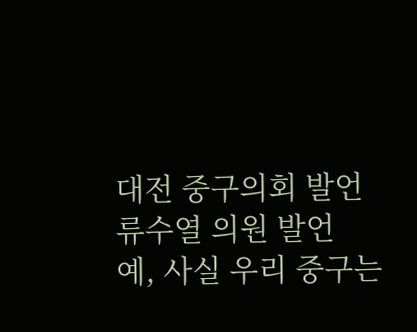대전 중구의회 발언
류수열 의원 발언
예, 사실 우리 중구는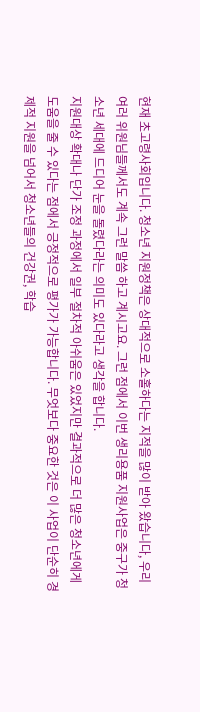현재 초고령사회입니다. 청소년 지원정책은 상대적으로 소홀하다는 지적을 많이 받아 왔습니다, 우리 여러 위원님들께서도 계속 그런 말씀 하고 계시고요. 그런 점에서 이번 생리용품 지원사업은 중구가 청소년 세대에 드디어 눈을 돌렸다라는 의미도 있다라고 생각을 합니다.
지원대상 확대나 단가 조정 과정에서 일부 절차적 아쉬움은 있었지만 결과적으로 더 많은 청소년에게 도움을 줄 수 있다는 점에서 긍정적으로 평가가 가능합니다. 무엇보다 중요한 것은 이 사업이 단순히 경제적 지원을 넘어서 청소년들의 건강권, 학습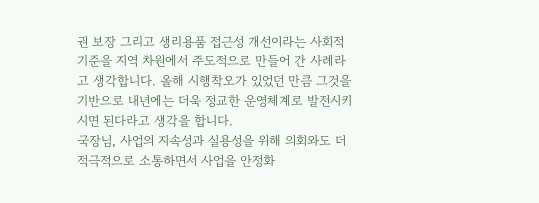권 보장 그리고 생리용품 접근성 개선이라는 사회적 기준을 지역 차원에서 주도적으로 만들어 간 사례라고 생각합니다. 올해 시행착오가 있었던 만큼 그것을 기반으로 내년에는 더욱 정교한 운영체계로 발전시키시면 된다라고 생각을 합니다.
국장님, 사업의 지속성과 실용성을 위해 의회와도 더 적극적으로 소통하면서 사업을 안정화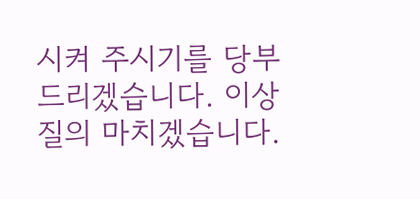시켜 주시기를 당부드리겠습니다. 이상 질의 마치겠습니다.